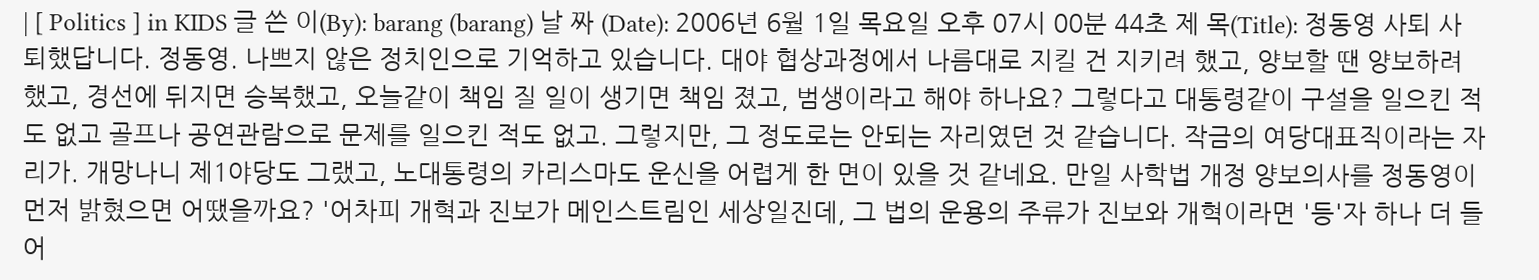| [ Politics ] in KIDS 글 쓴 이(By): barang (barang) 날 짜 (Date): 2006년 6월 1일 목요일 오후 07시 00분 44초 제 목(Title): 정동영 사퇴 사퇴했답니다. 정동영. 나쁘지 않은 정치인으로 기억하고 있습니다. 대야 협상과정에서 나름대로 지킬 건 지키려 했고, 양보할 땐 양보하려 했고, 경선에 뒤지면 승복했고, 오늘같이 책임 질 일이 생기면 책임 졌고, 범생이라고 해야 하나요? 그렇다고 대통령같이 구설을 일으킨 적도 없고 골프나 공연관람으로 문제를 일으킨 적도 없고. 그렇지만, 그 정도로는 안되는 자리였던 것 같습니다. 작금의 여당대표직이라는 자리가. 개망나니 제1야당도 그랬고, 노대통령의 카리스마도 운신을 어렵게 한 면이 있을 것 같네요. 만일 사학법 개정 양보의사를 정동영이 먼저 밝혔으면 어땠을까요? '어차피 개혁과 진보가 메인스트림인 세상일진데, 그 법의 운용의 주류가 진보와 개혁이라면 '등'자 하나 더 들어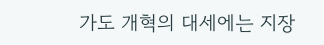가도 개혁의 대세에는 지장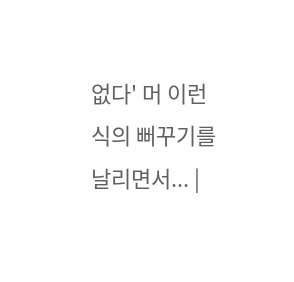없다' 머 이런 식의 뻐꾸기를 날리면서... |